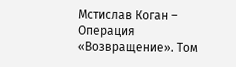Мстислав Коган – Операция «Возвращение». Том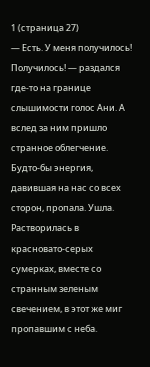1 (страница 27)
— Есть. У меня получилось! Получилось! — раздался где-то на границе слышимости голос Ани. А вслед за ним пришло странное облегчение. Будто-бы энергия, давившая на нас со всех сторон, пропала. Ушла. Растворилась в красновато-серых сумерках, вместе со странным зеленым свечением, в этот же миг пропавшим с неба.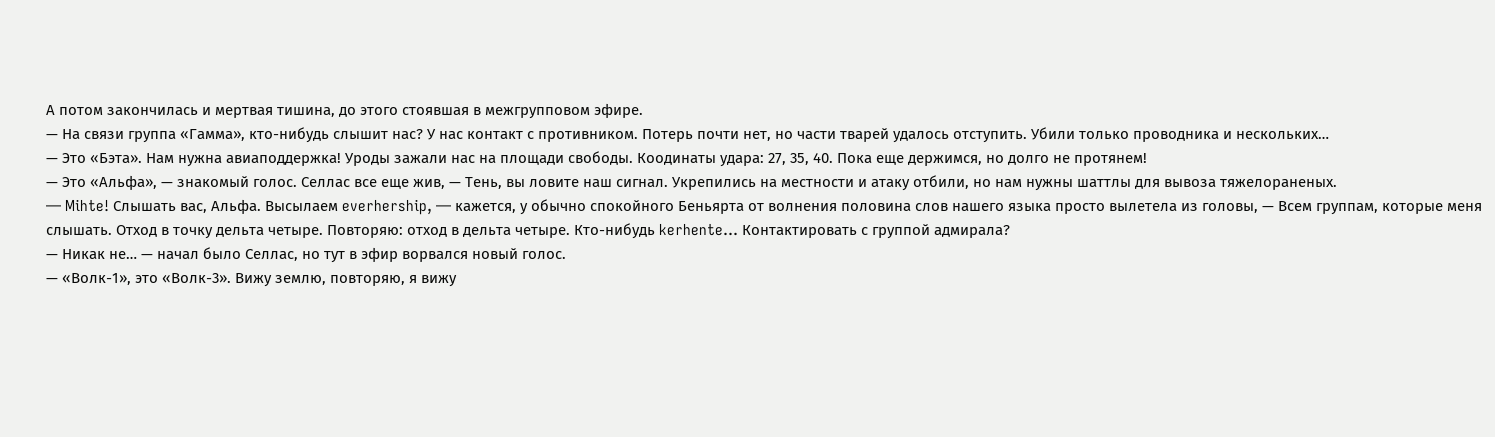А потом закончилась и мертвая тишина, до этого стоявшая в межгрупповом эфире.
— На связи группа «Гамма», кто-нибудь слышит нас? У нас контакт с противником. Потерь почти нет, но части тварей удалось отступить. Убили только проводника и нескольких…
— Это «Бэта». Нам нужна авиаподдержка! Уроды зажали нас на площади свободы. Коодинаты удара: 27, 35, 40. Пока еще держимся, но долго не протянем!
— Это «Альфа», — знакомый голос. Селлас все еще жив, — Тень, вы ловите наш сигнал. Укрепились на местности и атаку отбили, но нам нужны шаттлы для вывоза тяжелораненых.
— Mihte! Слышать вас, Альфа. Высылаем everhership, — кажется, у обычно спокойного Беньярта от волнения половина слов нашего языка просто вылетела из головы, — Всем группам, которые меня слышать. Отход в точку дельта четыре. Повторяю: отход в дельта четыре. Кто-нибудь kerhente… Контактировать с группой адмирала?
— Никак не… — начал было Селлас, но тут в эфир ворвался новый голос.
— «Волк-1», это «Волк-3». Вижу землю, повторяю, я вижу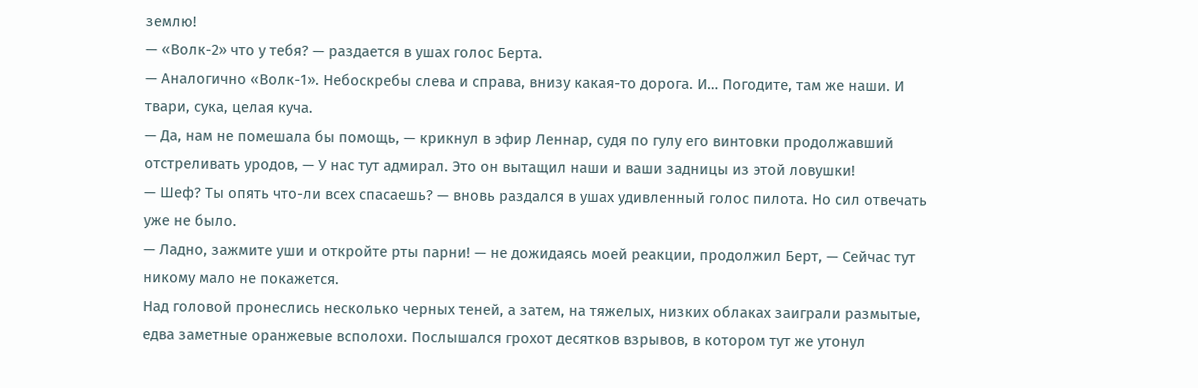землю!
— «Волк-2» что у тебя? — раздается в ушах голос Берта.
— Аналогично «Волк-1». Небоскребы слева и справа, внизу какая-то дорога. И… Погодите, там же наши. И твари, сука, целая куча.
— Да, нам не помешала бы помощь, — крикнул в эфир Леннар, судя по гулу его винтовки продолжавший отстреливать уродов, — У нас тут адмирал. Это он вытащил наши и ваши задницы из этой ловушки!
— Шеф? Ты опять что-ли всех спасаешь? — вновь раздался в ушах удивленный голос пилота. Но сил отвечать уже не было.
— Ладно, зажмите уши и откройте рты парни! — не дожидаясь моей реакции, продолжил Берт, — Сейчас тут никому мало не покажется.
Над головой пронеслись несколько черных теней, а затем, на тяжелых, низких облаках заиграли размытые, едва заметные оранжевые всполохи. Послышался грохот десятков взрывов, в котором тут же утонул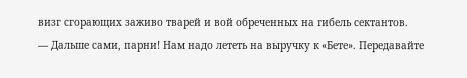визг сгорающих заживо тварей и вой обреченных на гибель сектантов.
— Дальше сами, парни! Нам надо лететь на выручку к «Бете». Передавайте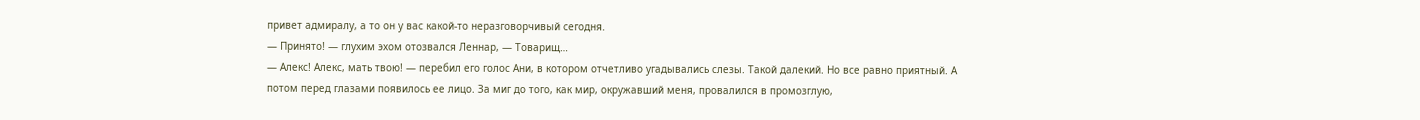привет адмиралу, а то он у вас какой-то неразговорчивый сегодня.
— Принято! — глухим эхом отозвался Леннар, — Товарищ…
— Алекс! Алекс, мать твою! — перебил его голос Ани, в котором отчетливо угадывались слезы. Такой далекий. Но все равно приятный. А потом перед глазами появилось ее лицо. За миг до того, как мир, окружавший меня, провалился в промозглую,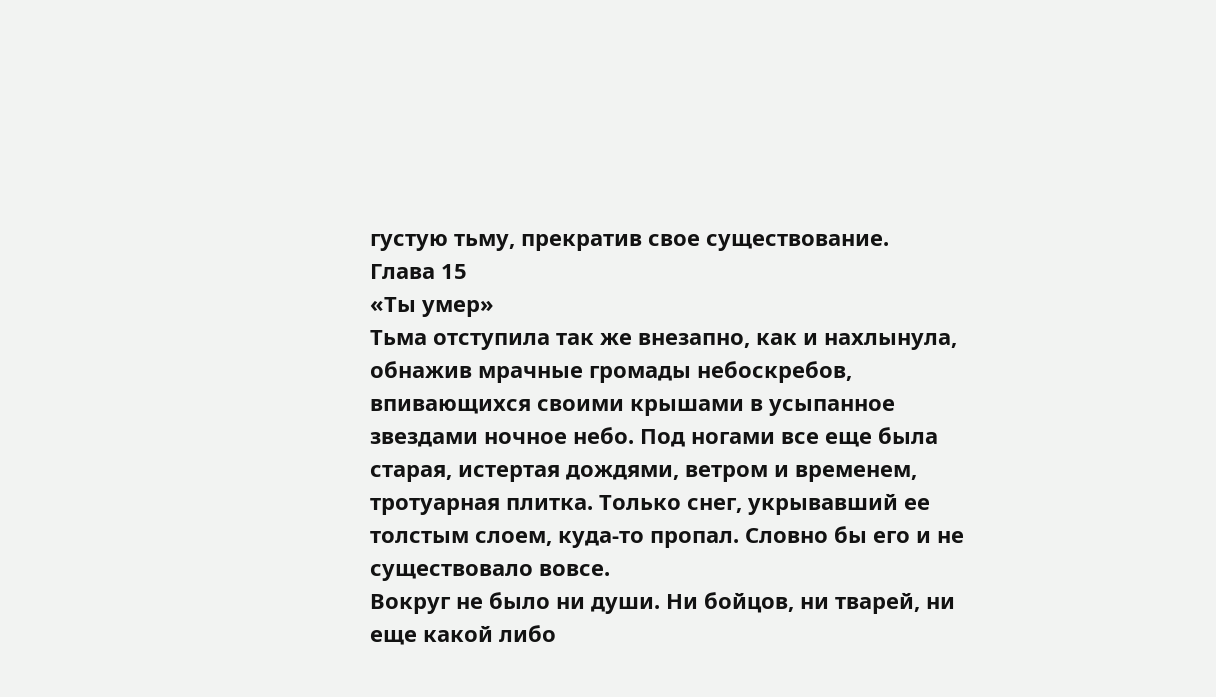густую тьму, прекратив свое существование.
Глава 15
«Ты умер»
Тьма отступила так же внезапно, как и нахлынула, обнажив мрачные громады небоскребов, впивающихся своими крышами в усыпанное звездами ночное небо. Под ногами все еще была старая, истертая дождями, ветром и временем, тротуарная плитка. Только снег, укрывавший ее толстым слоем, куда-то пропал. Словно бы его и не существовало вовсе.
Вокруг не было ни души. Ни бойцов, ни тварей, ни еще какой либо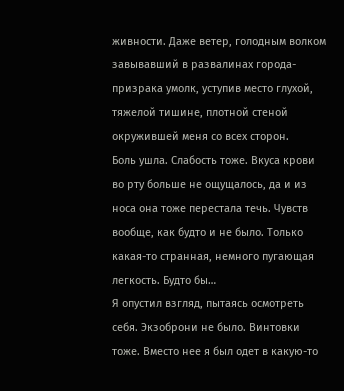живности. Даже ветер, голодным волком завывавший в развалинах города-призрака умолк, уступив место глухой, тяжелой тишине, плотной стеной окружившей меня со всех сторон.
Боль ушла. Слабость тоже. Вкуса крови во рту больше не ощущалось, да и из носа она тоже перестала течь. Чувств вообще, как будто и не было. Только какая-то странная, немного пугающая легкость. Будто бы…
Я опустил взгляд, пытаясь осмотреть себя. Экзоброни не было. Винтовки тоже. Вместо нее я был одет в какую-то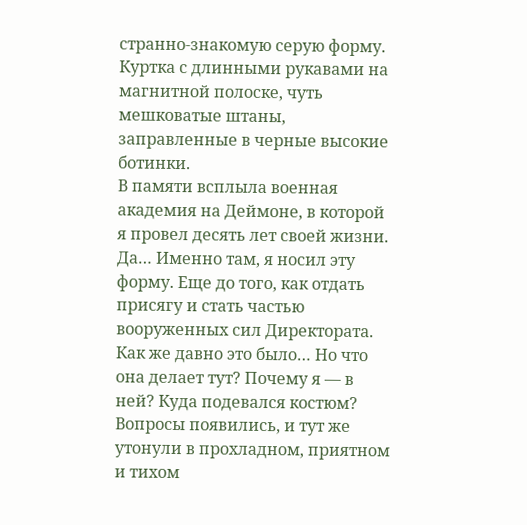странно-знакомую серую форму. Куртка с длинными рукавами на магнитной полоске, чуть мешковатые штаны, заправленные в черные высокие ботинки.
В памяти всплыла военная академия на Деймоне, в которой я провел десять лет своей жизни. Да… Именно там, я носил эту форму. Еще до того, как отдать присягу и стать частью вооруженных сил Директората. Как же давно это было… Но что она делает тут? Почему я — в ней? Куда подевался костюм?
Вопросы появились, и тут же утонули в прохладном, приятном и тихом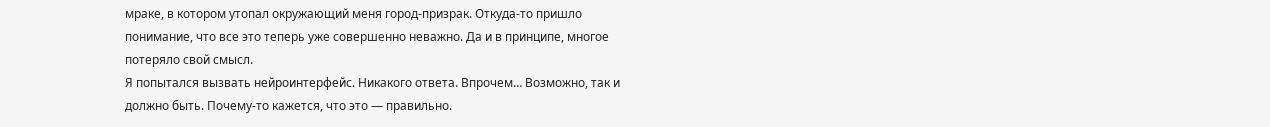мраке, в котором утопал окружающий меня город-призрак. Откуда-то пришло понимание, что все это теперь уже совершенно неважно. Да и в принципе, многое потеряло свой смысл.
Я попытался вызвать нейроинтерфейс. Никакого ответа. Впрочем… Возможно, так и должно быть. Почему-то кажется, что это — правильно.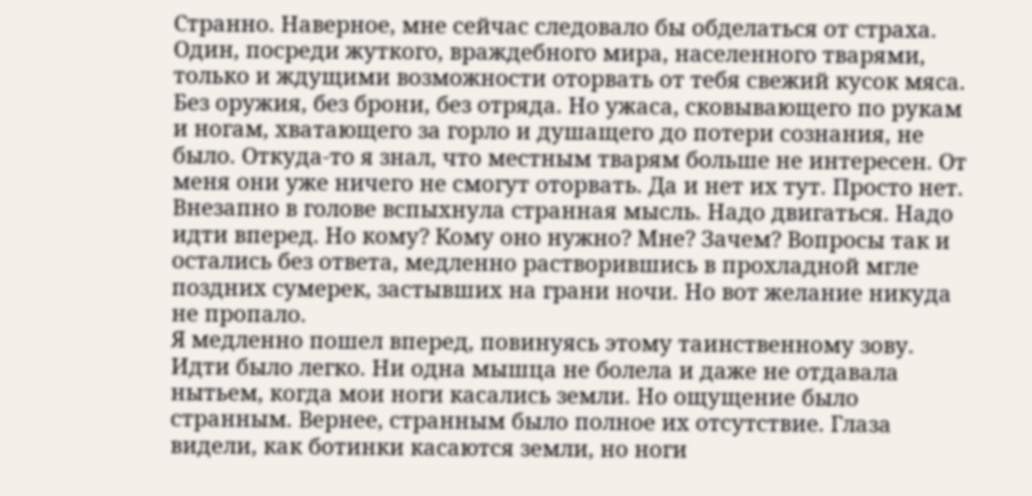Странно. Наверное, мне сейчас следовало бы обделаться от страха. Один, посреди жуткого, враждебного мира, населенного тварями, только и ждущими возможности оторвать от тебя свежий кусок мяса. Без оружия, без брони, без отряда. Но ужаса, сковывающего по рукам и ногам, хватающего за горло и душащего до потери сознания, не было. Откуда-то я знал, что местным тварям больше не интересен. От меня они уже ничего не смогут оторвать. Да и нет их тут. Просто нет.
Внезапно в голове вспыхнула странная мысль. Надо двигаться. Надо идти вперед. Но кому? Кому оно нужно? Мне? Зачем? Вопросы так и остались без ответа, медленно растворившись в прохладной мгле поздних сумерек, застывших на грани ночи. Но вот желание никуда не пропало.
Я медленно пошел вперед, повинуясь этому таинственному зову. Идти было легко. Ни одна мышца не болела и даже не отдавала нытьем, когда мои ноги касались земли. Но ощущение было странным. Вернее, странным было полное их отсутствие. Глаза видели, как ботинки касаются земли, но ноги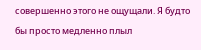совершенно этого не ощущали. Я будто бы просто медленно плыл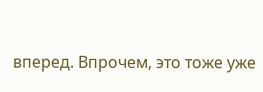вперед. Впрочем, это тоже уже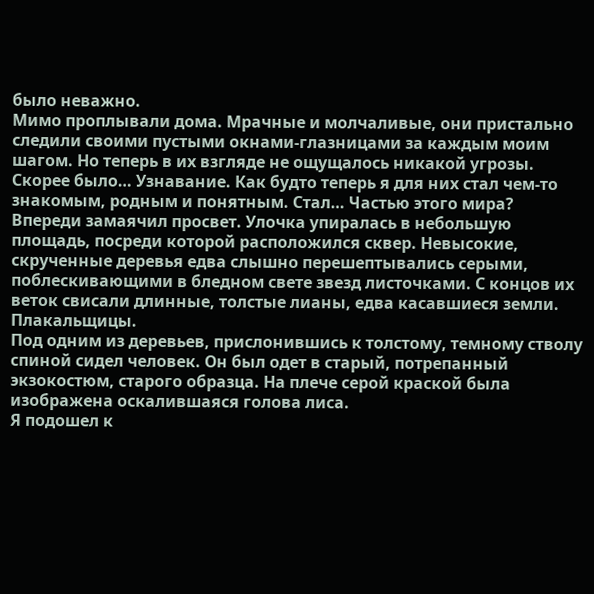было неважно.
Мимо проплывали дома. Мрачные и молчаливые, они пристально следили своими пустыми окнами-глазницами за каждым моим шагом. Но теперь в их взгляде не ощущалось никакой угрозы. Скорее было… Узнавание. Как будто теперь я для них стал чем-то знакомым, родным и понятным. Стал… Частью этого мира?
Впереди замаячил просвет. Улочка упиралась в небольшую площадь, посреди которой расположился сквер. Невысокие, скрученные деревья едва слышно перешептывались серыми, поблескивающими в бледном свете звезд листочками. С концов их веток свисали длинные, толстые лианы, едва касавшиеся земли. Плакальщицы.
Под одним из деревьев, прислонившись к толстому, темному стволу спиной сидел человек. Он был одет в старый, потрепанный экзокостюм, старого образца. На плече серой краской была изображена оскалившаяся голова лиса.
Я подошел к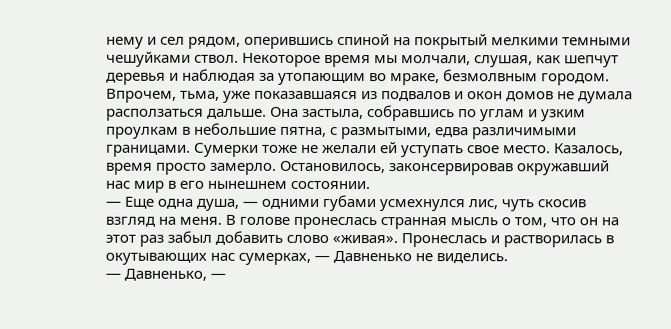нему и сел рядом, оперившись спиной на покрытый мелкими темными чешуйками ствол. Некоторое время мы молчали, слушая, как шепчут деревья и наблюдая за утопающим во мраке, безмолвным городом. Впрочем, тьма, уже показавшаяся из подвалов и окон домов не думала расползаться дальше. Она застыла, собравшись по углам и узким проулкам в небольшие пятна, с размытыми, едва различимыми границами. Сумерки тоже не желали ей уступать свое место. Казалось, время просто замерло. Остановилось, законсервировав окружавший нас мир в его нынешнем состоянии.
— Еще одна душа, — одними губами усмехнулся лис, чуть скосив взгляд на меня. В голове пронеслась странная мысль о том, что он на этот раз забыл добавить слово «живая». Пронеслась и растворилась в окутывающих нас сумерках, — Давненько не виделись.
— Давненько, —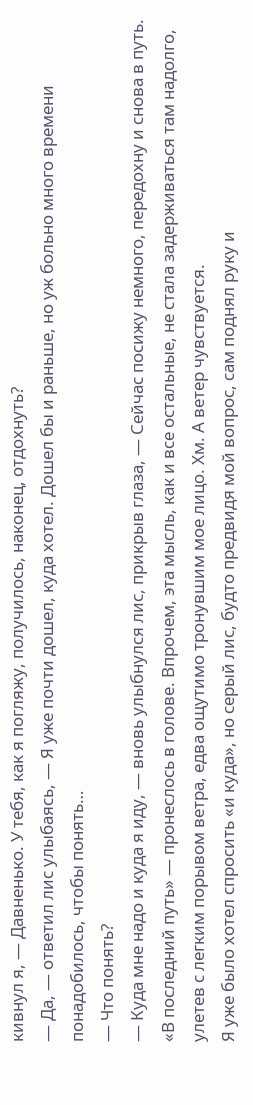кивнул я, — Давненько. У тебя, как я погляжу, получилось, наконец, отдохнуть?
— Да, — ответил лис улыбаясь, — Я уже почти дошел, куда хотел. Дошел бы и раньше, но уж больно много времени понадобилось, чтобы понять…
— Что понять?
— Куда мне надо и куда я иду, — вновь улыбнулся лис, прикрыв глаза, — Сейчас посижу немного, передохну и снова в путь.
«В последний путь» — пронеслось в голове. Впрочем, эта мысль, как и все остальные, не стала задерживаться там надолго, улетев с легким порывом ветра, едва ощутимо тронувшим мое лицо. Хм. А ветер чувствуется.
Я уже было хотел спросить «и куда», но серый лис, будто предвидя мой вопрос, сам поднял руку и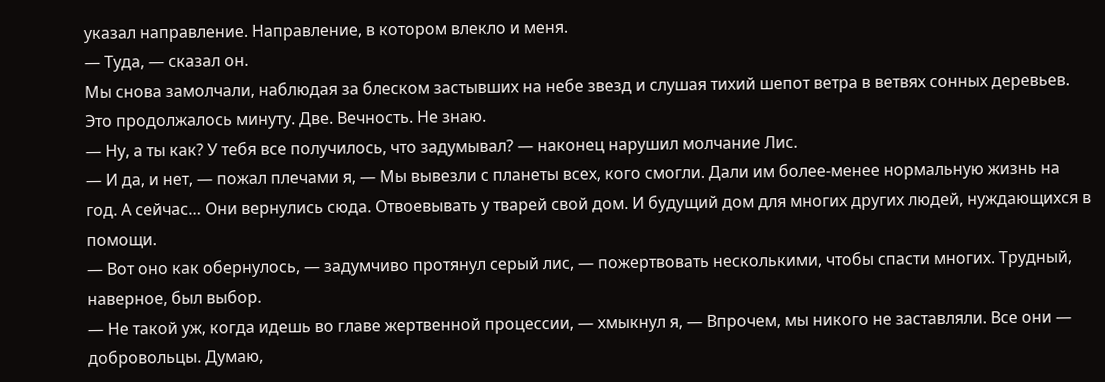указал направление. Направление, в котором влекло и меня.
— Туда, — сказал он.
Мы снова замолчали, наблюдая за блеском застывших на небе звезд и слушая тихий шепот ветра в ветвях сонных деревьев. Это продолжалось минуту. Две. Вечность. Не знаю.
— Ну, а ты как? У тебя все получилось, что задумывал? — наконец нарушил молчание Лис.
— И да, и нет, — пожал плечами я, — Мы вывезли с планеты всех, кого смогли. Дали им более-менее нормальную жизнь на год. А сейчас… Они вернулись сюда. Отвоевывать у тварей свой дом. И будущий дом для многих других людей, нуждающихся в помощи.
— Вот оно как обернулось, — задумчиво протянул серый лис, — пожертвовать несколькими, чтобы спасти многих. Трудный, наверное, был выбор.
— Не такой уж, когда идешь во главе жертвенной процессии, — хмыкнул я, — Впрочем, мы никого не заставляли. Все они — добровольцы. Думаю,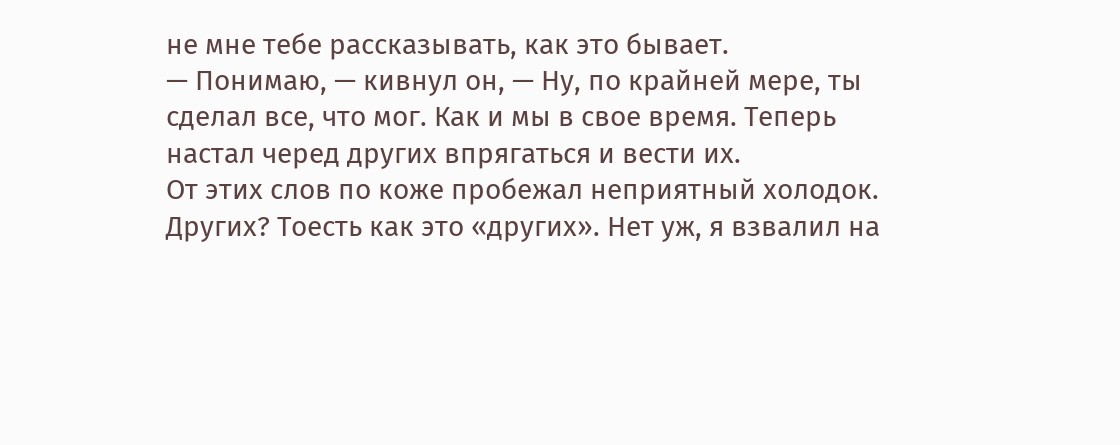не мне тебе рассказывать, как это бывает.
— Понимаю, — кивнул он, — Ну, по крайней мере, ты сделал все, что мог. Как и мы в свое время. Теперь настал черед других впрягаться и вести их.
От этих слов по коже пробежал неприятный холодок. Других? Тоесть как это «других». Нет уж, я взвалил на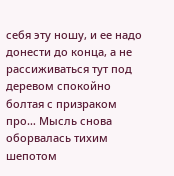себя эту ношу, и ее надо донести до конца, а не рассиживаться тут под деревом спокойно болтая с призраком про… Мысль снова оборвалась тихим шепотом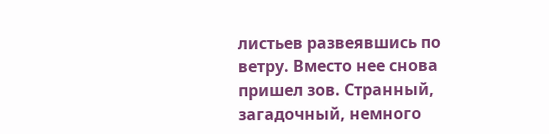листьев развеявшись по ветру. Вместо нее снова пришел зов. Странный, загадочный, немного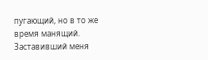пугающий, но в то же время манящий. Заставивший меня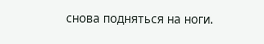снова подняться на ноги.